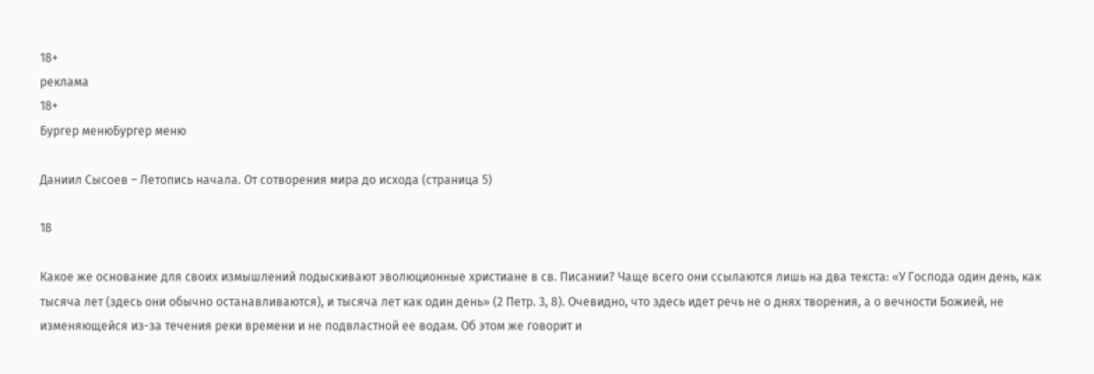18+
реклама
18+
Бургер менюБургер меню

Даниил Сысоев – Летопись начала. От сотворения мира до исхода (страница 5)

18

Какое же основание для своих измышлений подыскивают эволюционные христиане в св. Писании? Чаще всего они ссылаются лишь на два текста: «У Господа один день, как тысяча лет (здесь они обычно останавливаются), и тысяча лет как один день» (2 Петр. 3, 8). Очевидно, что здесь идет речь не о днях творения, а о вечности Божией, не изменяющейся из-за течения реки времени и не подвластной ее водам. Об этом же говорит и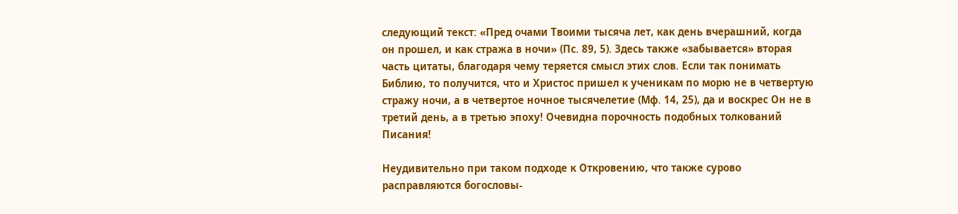следующий текст: «Пред очами Твоими тысяча лет, как день вчерашний, когда он прошел, и как стража в ночи» (Пс. 89, 5). Здесь также «забывается» вторая часть цитаты, благодаря чему теряется смысл этих слов. Если так понимать Библию, то получится, что и Христос пришел к ученикам по морю не в четвертую стражу ночи, а в четвертое ночное тысячелетие (Мф. 14, 25), да и воскрес Он не в третий день, а в третью эпоху! Очевидна порочность подобных толкований Писания!

Неудивительно при таком подходе к Откровению, что также сурово расправляются богословы-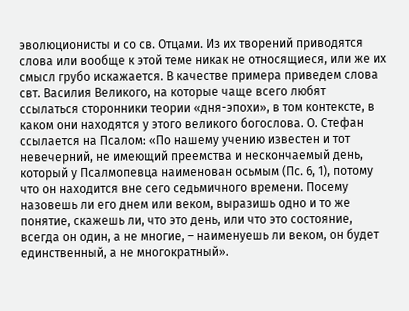эволюционисты и со св. Отцами. Из их творений приводятся слова или вообще к этой теме никак не относящиеся, или же их смысл грубо искажается. В качестве примера приведем слова свт. Василия Великого, на которые чаще всего любят ссылаться сторонники теории «дня-эпохи», в том контексте, в каком они находятся у этого великого богослова. О. Стефан ссылается на Псалом: «По нашему учению известен и тот невечерний, не имеющий преемства и нескончаемый день, который у Псалмопевца наименован осьмым (Пс. 6, 1), потому что он находится вне сего седьмичного времени. Посему назовешь ли его днем или веком, выразишь одно и то же понятие, скажешь ли, что это день, или что это состояние, всегда он один, а не многие, – наименуешь ли веком, он будет единственный, а не многократный».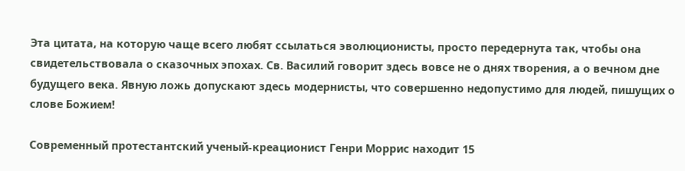Эта цитата, на которую чаще всего любят ссылаться эволюционисты, просто передернута так, чтобы она свидетельствовала о сказочных эпохах. Св. Василий говорит здесь вовсе не о днях творения, а о вечном дне будущего века. Явную ложь допускают здесь модернисты, что совершенно недопустимо для людей, пишущих о слове Божием!

Современный протестантский ученый-креационист Генри Моррис находит 15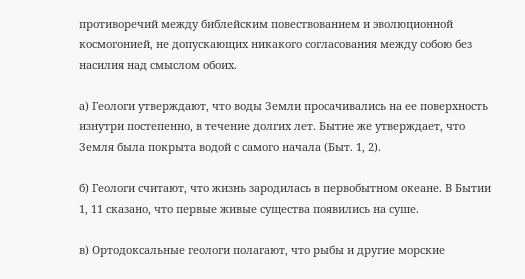противоречий между библейским повествованием и эволюционной космогонией, не допускающих никакого согласования между собою без насилия над смыслом обоих.

а) Геологи утверждают, что воды Земли просачивались на ее поверхность изнутри постепенно, в течение долгих лет. Бытие же утверждает, что Земля была покрыта водой с самого начала (Быт. 1, 2).

б) Геологи считают, что жизнь зародилась в первобытном океане. В Бытии 1, 11 сказано, что первые живые существа появились на суше.

в) Ортодоксальные геологи полагают, что рыбы и другие морские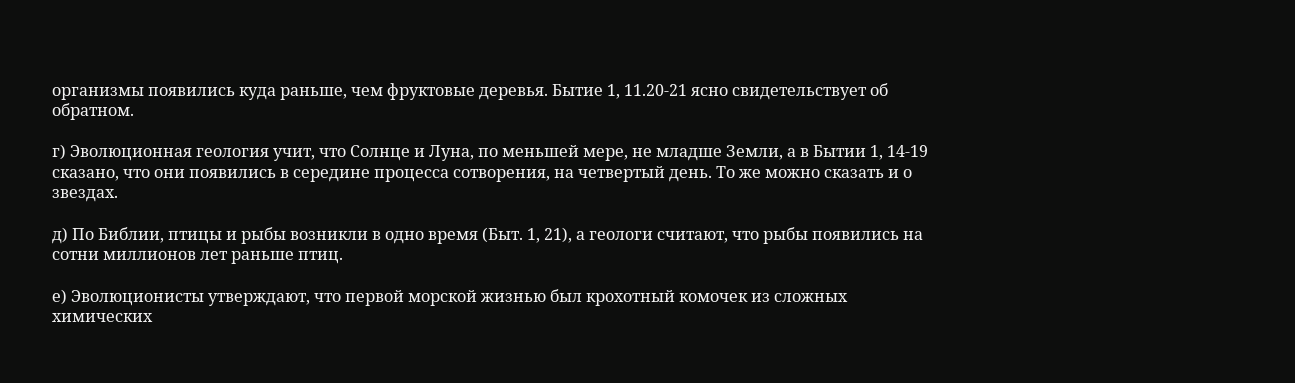организмы появились куда раньше, чем фруктовые деревья. Бытие 1, 11.20-21 ясно свидетельствует об обратном.

г) Эволюционная геология учит, что Солнце и Луна, по меньшей мере, не младше Земли, а в Бытии 1, 14-19 сказано, что они появились в середине процесса сотворения, на четвертый день. То же можно сказать и о звездах.

д) По Библии, птицы и рыбы возникли в одно время (Быт. 1, 21), а геологи считают, что рыбы появились на сотни миллионов лет раньше птиц.

е) Эволюционисты утверждают, что первой морской жизнью был крохотный комочек из сложных химических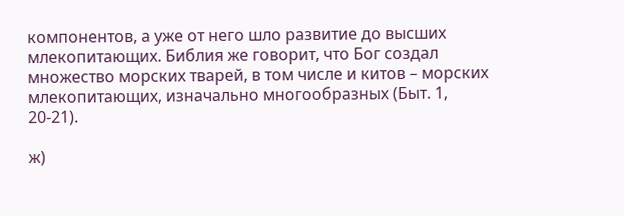компонентов, а уже от него шло развитие до высших млекопитающих. Библия же говорит, что Бог создал множество морских тварей, в том числе и китов – морских млекопитающих, изначально многообразных (Быт. 1, 20-21).

ж)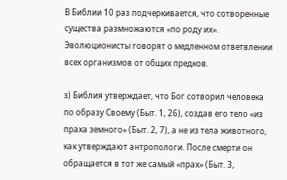В Библии 10 раз подчеркивается, что сотворенные существа размножаются «по роду их». Эволюционисты говорят о медленном ответвлении всех организмов от общих предков.

з) Библия утверждает, что Бог сотворил человека по образу Своему (Быт. 1, 26), создав его тело «из праха земного» (Быт. 2, 7), а не из тела животного, как утверждают антропологи. После смерти он обращается в тот же самый «прах» (Быт. 3,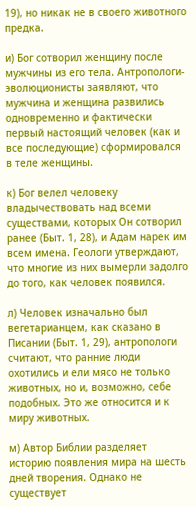19), но никак не в своего животного предка.

и) Бог сотворил женщину после мужчины из его тела. Антропологи-эволюционисты заявляют, что мужчина и женщина развились одновременно и фактически первый настоящий человек (как и все последующие) сформировался в теле женщины.

к) Бог велел человеку владычествовать над всеми существами, которых Он сотворил ранее (Быт. 1, 28), и Адам нарек им всем имена. Геологи утверждают, что многие из них вымерли задолго до того, как человек появился.

л) Человек изначально был вегетарианцем, как сказано в Писании (Быт. 1, 29), антропологи считают, что ранние люди охотились и ели мясо не только животных, но и, возможно, себе подобных. Это же относится и к миру животных.

м) Автор Библии разделяет историю появления мира на шесть дней творения. Однако не существует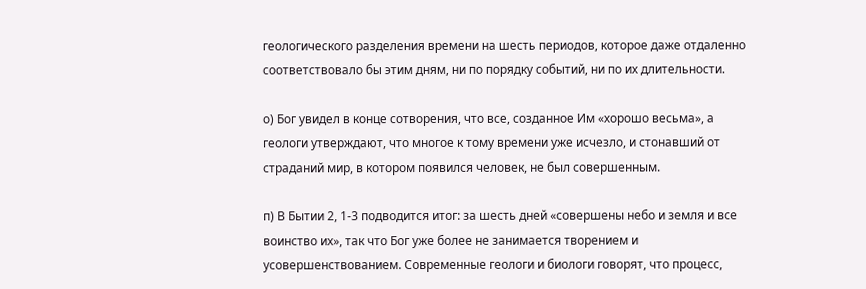геологического разделения времени на шесть периодов, которое даже отдаленно соответствовало бы этим дням, ни по порядку событий, ни по их длительности.

о) Бог увидел в конце сотворения, что все, созданное Им «хорошо весьма», а геологи утверждают, что многое к тому времени уже исчезло, и стонавший от страданий мир, в котором появился человек, не был совершенным.

п) В Бытии 2, 1-3 подводится итог: за шесть дней «совершены небо и земля и все воинство их», так что Бог уже более не занимается творением и усовершенствованием. Современные геологи и биологи говорят, что процесс,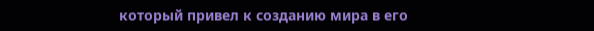который привел к созданию мира в его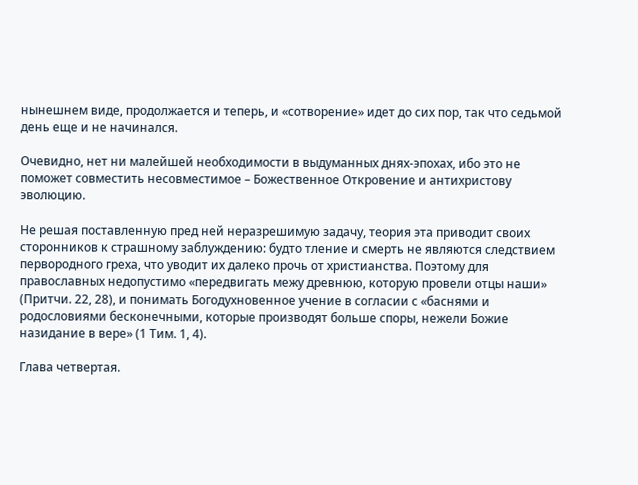нынешнем виде, продолжается и теперь, и «сотворение» идет до сих пор, так что седьмой день еще и не начинался.

Очевидно, нет ни малейшей необходимости в выдуманных днях-эпохах, ибо это не поможет совместить несовместимое – Божественное Откровение и антихристову эволюцию.

Не решая поставленную пред ней неразрешимую задачу, теория эта приводит своих сторонников к страшному заблуждению: будто тление и смерть не являются следствием первородного греха, что уводит их далеко прочь от христианства. Поэтому для православных недопустимо «передвигать межу древнюю, которую провели отцы наши» (Притчи. 22, 28), и понимать Богодухновенное учение в согласии с «баснями и родословиями бесконечными, которые производят больше споры, нежели Божие назидание в вере» (1 Тим. 1, 4).

Глава четвертая.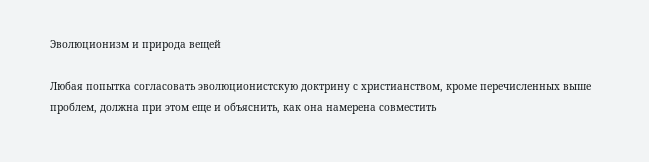Эволюционизм и природа вещей

Любая попытка согласовать эволюционистскую доктрину с христианством, кроме перечисленных выше проблем, должна при этом еще и объяснить, как она намерена совместить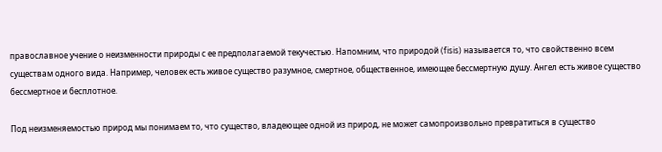православное учение о неизменности природы с ее предполагаемой текучестью. Напомним, что природой (fisis) называется то, что свойственно всем существам одного вида. Например, человек есть живое существо разумное, смертное, общественное, имеющее бессмертную душу. Ангел есть живое существо бессмертное и бесплотное.

Под неизменяемостью природ мы понимаем то, что существо, владеющее одной из природ, не может самопроизвольно превратиться в существо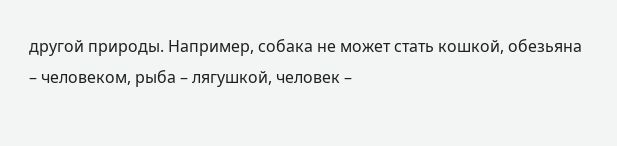другой природы. Например, собака не может стать кошкой, обезьяна – человеком, рыба – лягушкой, человек –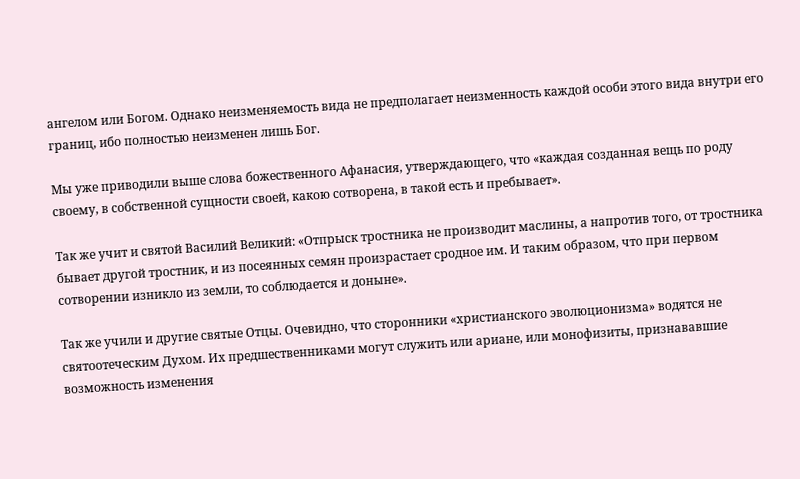ангелом или Богом. Однако неизменяемость вида не предполагает неизменность каждой особи этого вида внутри его границ, ибо полностью неизменен лишь Бог.

Мы уже приводили выше слова божественного Афанасия, утверждающего, что «каждая созданная вещь по роду своему, в собственной сущности своей, какою сотворена, в такой есть и пребывает».

Так же учит и святой Василий Великий: «Отпрыск тростника не производит маслины, а напротив того, от тростника бывает другой тростник, и из посеянных семян произрастает сродное им. И таким образом, что при первом сотворении изникло из земли, то соблюдается и доныне».

Так же учили и другие святые Отцы. Очевидно, что сторонники «христианского эволюционизма» водятся не святоотеческим Духом. Их предшественниками могут служить или ариане, или монофизиты, признававшие возможность изменения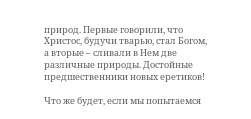природ. Первые говорили, что Христос, будучи тварью, стал Богом, а вторые – сливали в Нем две различные природы. Достойные предшественники новых еретиков!

Что же будет, если мы попытаемся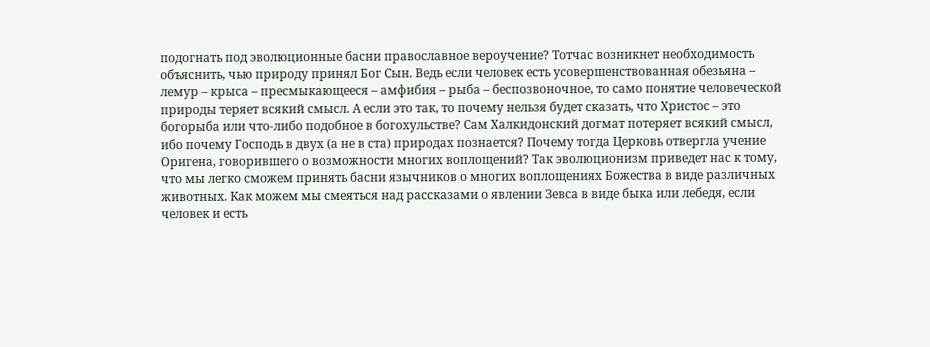подогнать под эволюционные басни православное вероучение? Тотчас возникнет необходимость объяснить, чью природу принял Бог Сын. Ведь если человек есть усовершенствованная обезьяна – лемур – крыса – пресмыкающееся – амфибия – рыба – беспозвоночное, то само понятие человеческой природы теряет всякий смысл. А если это так, то почему нельзя будет сказать, что Христос – это богорыба или что-либо подобное в богохульстве? Сам Халкидонский догмат потеряет всякий смысл, ибо почему Господь в двух (а не в ста) природах познается? Почему тогда Церковь отвергла учение Оригена, говорившего о возможности многих воплощений? Так эволюционизм приведет нас к тому, что мы легко сможем принять басни язычников о многих воплощениях Божества в виде различных животных. Как можем мы смеяться над рассказами о явлении Зевса в виде быка или лебедя, если человек и есть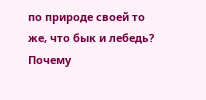по природе своей то же, что бык и лебедь? Почему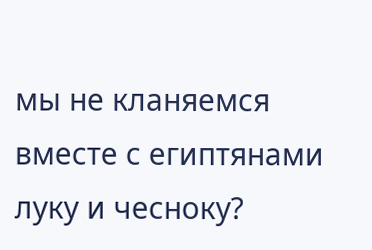мы не кланяемся вместе с египтянами луку и чесноку?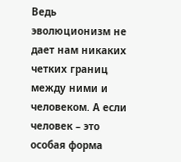Ведь эволюционизм не дает нам никаких четких границ между ними и человеком. А если человек – это особая форма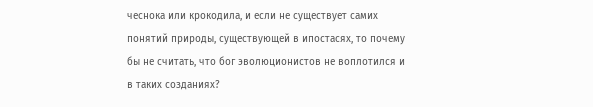чеснока или крокодила, и если не существует самих понятий природы, существующей в ипостасях, то почему бы не считать, что бог эволюционистов не воплотился и в таких созданиях?